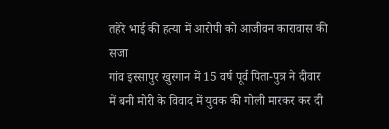तहेरे भाई की हत्या में आरोपी को आजीवन कारावास की सजा
गांव इस्सापुर खुरगान में 15 वर्ष पूर्व पिता-पुत्र ने दीवार में बनी मोरी के विवाद में युवक की गोली मारकर कर दी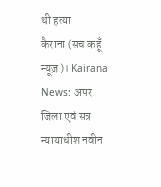थी हत्या
कैराना (सच कहूँ न्यूज़)। Kairana News: अपर जिला एवं सत्र न्यायाधीश नवीन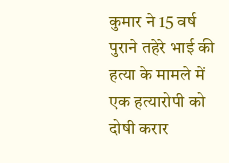कुमार ने 15 वर्ष पुराने तहेरे भाई की हत्या के मामले में एक हत्यारोपी को दोषी करार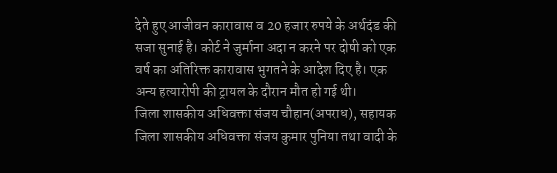देते हुए आजीवन कारावास व 20 हजार रुपये के अर्थदंड की सजा सुनाई है। कोर्ट ने जुर्माना अदा न करने पर दोषी को एक वर्ष का अतिरिक्त कारावास भुगतने के आदेश दिए है। एक अन्य हत्यारोपी की ट्रायल के दौरान मौत हो गई थी।
जिला शासकीय अधिवक्ता संजय चौहान(अपराध), सहायक जिला शासकीय अधिवक्ता संजय कुमार पुनिया तथा वादी के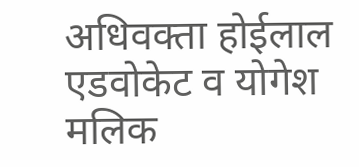अधिवक्ता होईलाल एडवोकेट व योगेश मलिक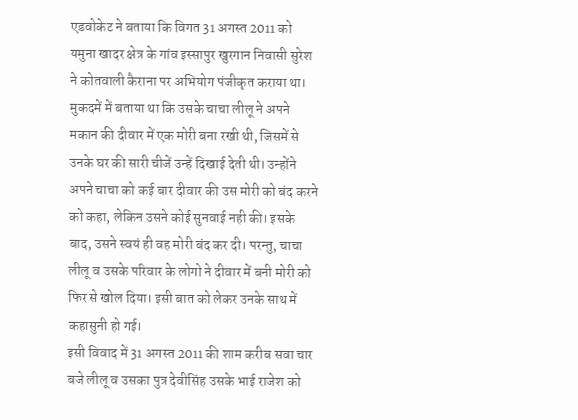एडवोकेट ने बताया कि विगत 31 अगस्त 2011 को यमुना खादर क्षेत्र के गांव इस्सापुर खुरगान निवासी सुरेश ने कोतवाली कैराना पर अभियोग पंजीकृत कराया था। मुकदमें में बताया था कि उसके चाचा लीलू ने अपने मकान की दीवार में एक मोरी बना रखी थी, जिसमें से उनके घर की सारी चीजें उन्हें दिखाई देती थी। उन्होंने अपने चाचा को कई बार दीवार की उस मोरी को बंद करने को कहा, लेकिन उसने कोई सुनवाई नही की। इसके बाद, उसने स्वयं ही वह मोरी बंद कर दी। परन्तु, चाचा लीलू व उसके परिवार के लोगो ने दीवार में बनी मोरी को फिर से खोल दिया। इसी बात को लेकर उनके साथ में कहासुनी हो गई।
इसी विवाद में 31 अगस्त 2011 की शाम करीब सवा चार बजे लीलू व उसका पुत्र देवीसिंह उसके भाई राजेश को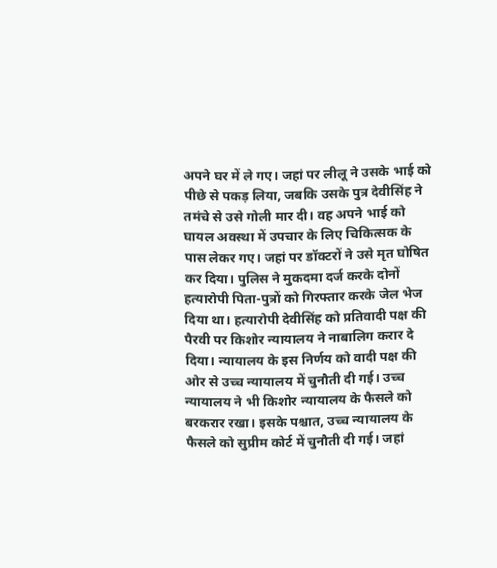अपने घर में ले गए। जहां पर लीलू ने उसके भाई को पीछे से पकड़ लिया, जबकि उसके पुत्र देवीसिंह ने तमंचे से उसे गोली मार दी। वह अपने भाई को घायल अवस्था में उपचार के लिए चिकित्सक के पास लेकर गए। जहां पर डॉक्टरों ने उसे मृत घोषित कर दिया। पुलिस ने मुकदमा दर्ज करके दोनों हत्यारोपी पिता-पुत्रों को गिरफ्तार करके जेल भेज दिया था। हत्यारोपी देवीसिंह को प्रतिवादी पक्ष की पैरवी पर किशोर न्यायालय ने नाबालिग करार दे दिया। न्यायालय के इस निर्णय को वादी पक्ष की ओर से उच्च न्यायालय में चुनौती दी गई। उच्च न्यायालय ने भी किशोर न्यायालय के फैसले को बरकरार रखा। इसके पश्चात, उच्च न्यायालय के फैसले को सुप्रीम कोर्ट में चुनौती दी गई। जहां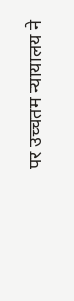पर उच्चतम न्यायालय ने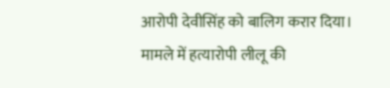आरोपी देवीसिंह को बालिग करार दिया।
मामले में हत्यारोपी लीलू की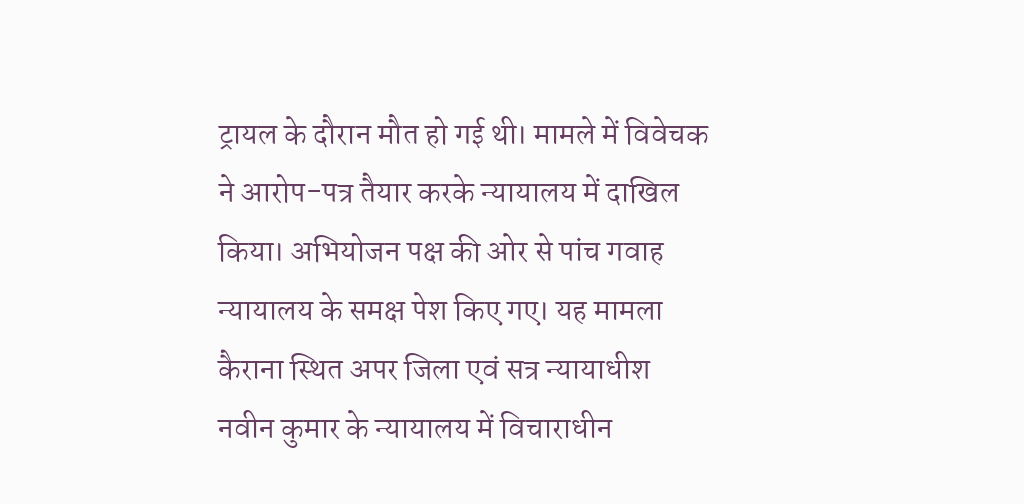ट्रायल के दौरान मौत हो गई थी। मामले में विवेचक ने आरोप-पत्र तैयार करके न्यायालय में दाखिल किया। अभियोजन पक्ष की ओर से पांच गवाह न्यायालय के समक्ष पेश किए गए। यह मामला कैराना स्थित अपर जिला एवं सत्र न्यायाधीश नवीन कुमार के न्यायालय में विचाराधीन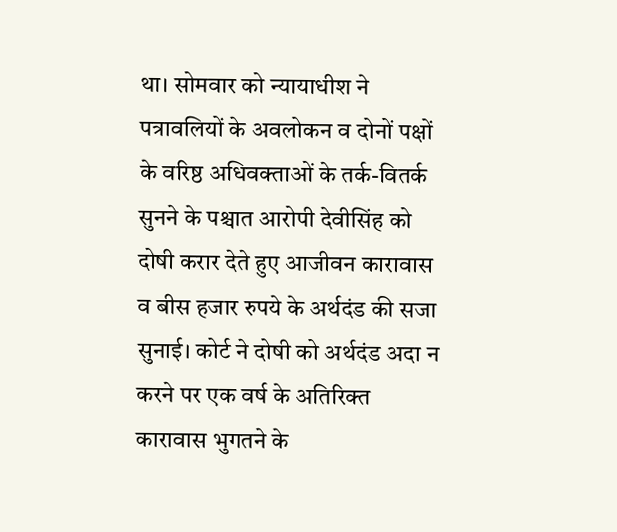था। सोमवार को न्यायाधीश ने पत्रावलियों के अवलोकन व दोनों पक्षों के वरिष्ठ अधिवक्ताओं के तर्क-वितर्क सुनने के पश्चात आरोपी देवीसिंह को दोषी करार देते हुए आजीवन कारावास व बीस हजार रुपये के अर्थदंड की सजा सुनाई। कोर्ट ने दोषी को अर्थदंड अदा न करने पर एक वर्ष के अतिरिक्त कारावास भुगतने के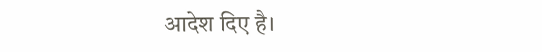आदेश दिए है।